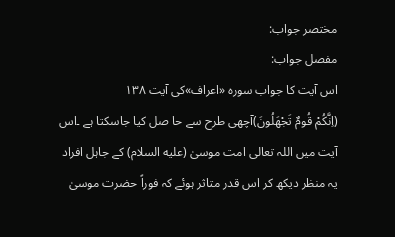مختصر جواب:
مفصل جواب:
اس آیت کا جواب سوره «اعراف»کی آیت ۱۳۸
(اِنَّکُمْ قُومٌ تَجْهَلُونَ)آچھی طرح سے حا صل کیا جاسکتا ہے ۔اس آیت میں اللہ تعالی امت موسیٰ (علیه السلام) کے جاہل افراد یہ منظر دیکھ کر اس قدر متاثر ہوئے کہ فوراً حضرت موسیٰ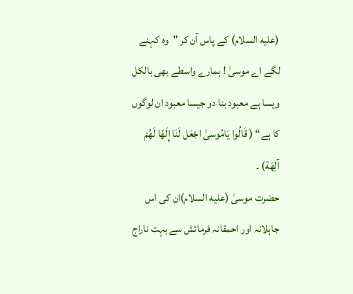(علیه السلام) کے پاس آن کر "وہ کہنے لگے اے موسیٰ ! ہمارے واسطے بھی بالکل ویسا ہے معبود بنا دو جیسا معبود ان لوگوں کا ہے“ ( قَالُوا یَامُوسیٰ اجْعَل لَنَا إِلَھًا لَھُمْ آلِھَة) ۔
حضرت موسیٰ (علیه السلام)ان کی اس جاہلانہ اور احمقانہ فرمائش سے بہت ناراج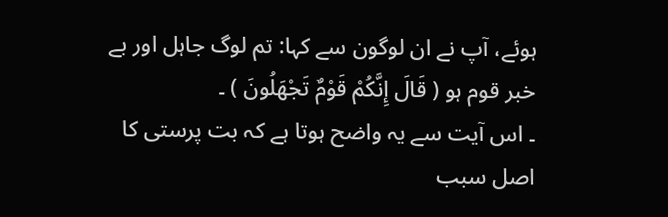ہوئے، آپ نے ان لوگون سے کہا: تم لوگ جاہل اور بے خبر قوم ہو ( قَالَ إِنَّکُمْ قَوْمٌ تَجْھَلُونَ ) ۔
۔ اس آیت سے یہ واضح ہوتا ہے کہ بت پرستی کا اصل سبب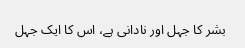بشر کا جہل اور نادانی ہے، اس کا ایک جہل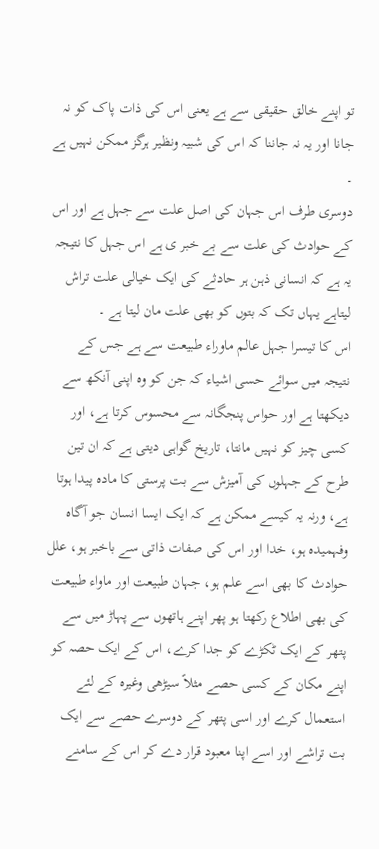تو اپنے خالق حقیقی سے ہے یعنی اس کی ذات پاک کو نہ جانا اور یہ نہ جاننا کہ اس کی شبیہ ونظیر ہرگز ممکن نہیں ہے ۔
دوسری طرف اس جہان کی اصل علت سے جہل ہے اور اس کے حوادث کی علت سے بے خبر ی ہے اس جہل کا نتیجہ یہ ہے کہ انسانی ذہن ہر حادثے کی ایک خیالی علت تراش لیتاہے یہاں تک کہ بتوں کو بھی علت مان لیتا ہے ۔
اس کا تیسرا جہل عالم ماوراء طبیعت سے ہے جس کے نتیجہ میں سوائے حسی اشیاء کہ جن کو وہ اپنی آنکھ سے دیکھتا ہے اور حواس پنجگانہ سے محسوس کرتا ہے، اور کسی چیز کو نہیں مانتا، تاریخ گواہی دیتی ہے کہ ان تین طرح کے جہلوں کی آمیزش سے بت پرستی کا مادہ پیدا ہوتا ہے، ورنہ یہ کیسے ممکن ہے کہ ایک ایسا انسان جو آگاہ وفہمیدہ ہو، خدا اور اس کی صفات ذاتی سے باخبر ہو، علل حوادث کا بھی اسے علم ہو، جہان طبیعت اور ماواء طبیعت کی بھی اطلاع رکھتا ہو پھر اپنے ہاتھوں سے پہاڑ میں سے پتھر کے ایک ٹکڑے کو جدا کرے، اس کے ایک حصہ کو اپنے مکان کے کسی حصے مثلاً سیڑھی وغیرہ کے لئے استعمال کرے اور اسی پتھر کے دوسرے حصے سے ایک بت تراشے اور اسے اپنا معبود قرار دے کر اس کے سامنے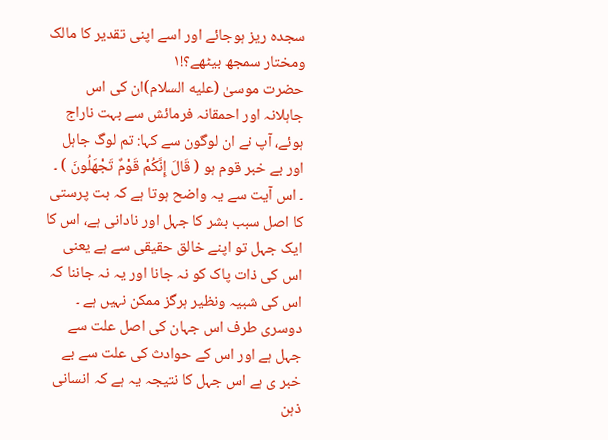سجدہ ریز ہوجائے اور اسے اپنی تقدیر کا مالک ومختار سمجھ بیٹھے؟!۱
حضرت موسیٰ (علیه السلام)ان کی اس جاہلانہ اور احمقانہ فرمائش سے بہت ناراج ہوئے، آپ نے ان لوگون سے کہا: تم لوگ جاہل اور بے خبر قوم ہو ( قَالَ إِنَّکُمْ قَوْمٌ تَجْھَلُونَ ) ۔
۔ اس آیت سے یہ واضح ہوتا ہے کہ بت پرستی کا اصل سبب بشر کا جہل اور نادانی ہے، اس کا ایک جہل تو اپنے خالق حقیقی سے ہے یعنی اس کی ذات پاک کو نہ جانا اور یہ نہ جاننا کہ اس کی شبیہ ونظیر ہرگز ممکن نہیں ہے ۔
دوسری طرف اس جہان کی اصل علت سے جہل ہے اور اس کے حوادث کی علت سے بے خبر ی ہے اس جہل کا نتیجہ یہ ہے کہ انسانی ذہن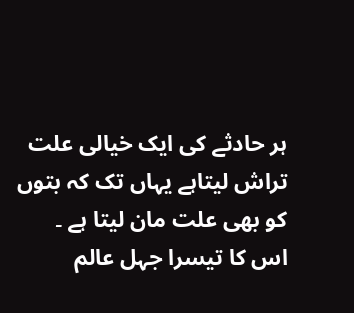ہر حادثے کی ایک خیالی علت تراش لیتاہے یہاں تک کہ بتوں کو بھی علت مان لیتا ہے ۔
اس کا تیسرا جہل عالم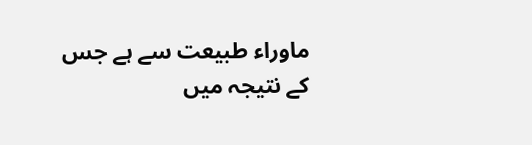ماوراء طبیعت سے ہے جس کے نتیجہ میں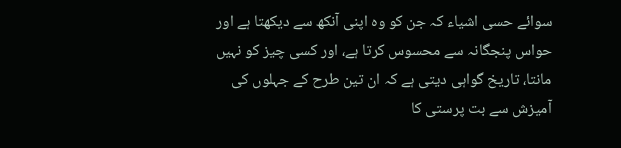سوائے حسی اشیاء کہ جن کو وہ اپنی آنکھ سے دیکھتا ہے اور حواس پنجگانہ سے محسوس کرتا ہے، اور کسی چیز کو نہیں مانتا، تاریخ گواہی دیتی ہے کہ ان تین طرح کے جہلوں کی آمیزش سے بت پرستی کا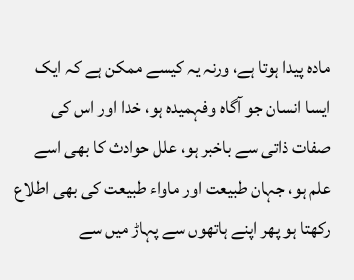مادہ پیدا ہوتا ہے، ورنہ یہ کیسے ممکن ہے کہ ایک ایسا انسان جو آگاہ وفہمیدہ ہو، خدا اور اس کی صفات ذاتی سے باخبر ہو، علل حوادث کا بھی اسے علم ہو، جہان طبیعت اور ماواء طبیعت کی بھی اطلاع رکھتا ہو پھر اپنے ہاتھوں سے پہاڑ میں سے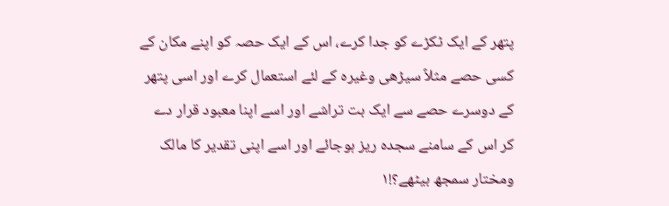پتھر کے ایک ٹکڑے کو جدا کرے، اس کے ایک حصہ کو اپنے مکان کے کسی حصے مثلاً سیڑھی وغیرہ کے لئے استعمال کرے اور اسی پتھر کے دوسرے حصے سے ایک بت تراشے اور اسے اپنا معبود قرار دے کر اس کے سامنے سجدہ ریز ہوجائے اور اسے اپنی تقدیر کا مالک ومختار سمجھ بیٹھے؟!۱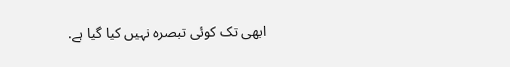ابھی تک کوئی تبصرہ نہیں کیا گیا ہے.